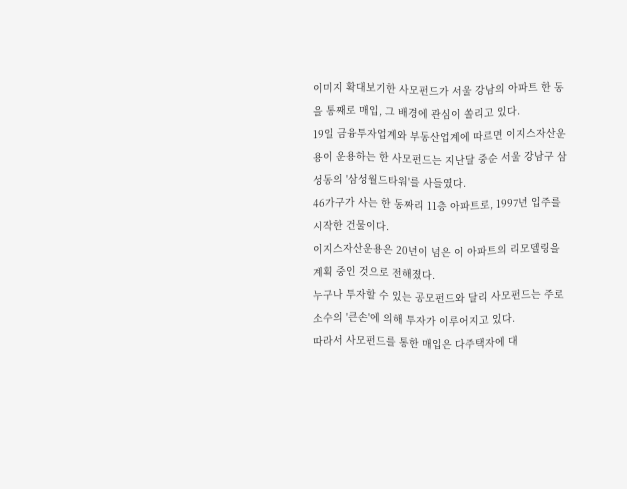이미지 확대보기한 사모펀드가 서울 강남의 아파트 한 동을 통째로 매입, 그 배경에 관심이 쏠리고 있다.
19일 금융투자업계와 부동산업계에 따르면 이지스자산운용이 운용하는 한 사모펀드는 지난달 중순 서울 강남구 삼성동의 '삼성월드타워'를 사들였다.
46가구가 사는 한 동짜리 11층 아파트로, 1997년 입주를 시작한 건물이다.
이지스자산운용은 20년이 넘은 이 아파트의 리모델링을 계획 중인 것으로 전해졌다.
누구나 투자할 수 있는 공모펀드와 달리 사모펀드는 주로 소수의 '큰손'에 의해 투자가 이루어지고 있다.
따라서 사모펀드를 통한 매입은 다주택자에 대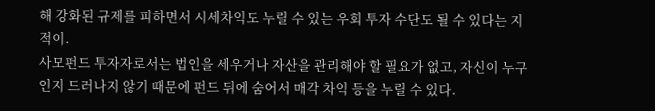해 강화된 규제를 피하면서 시세차익도 누릴 수 있는 우회 투자 수단도 될 수 있다는 지적이.
사모펀드 투자자로서는 법인을 세우거나 자산을 관리해야 할 필요가 없고, 자신이 누구인지 드러나지 않기 때문에 펀드 뒤에 숨어서 매각 차익 등을 누릴 수 있다.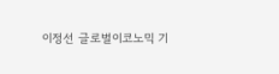이정선 글로벌이코노믹 기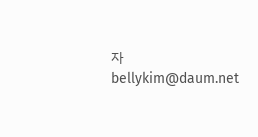자 bellykim@daum.net